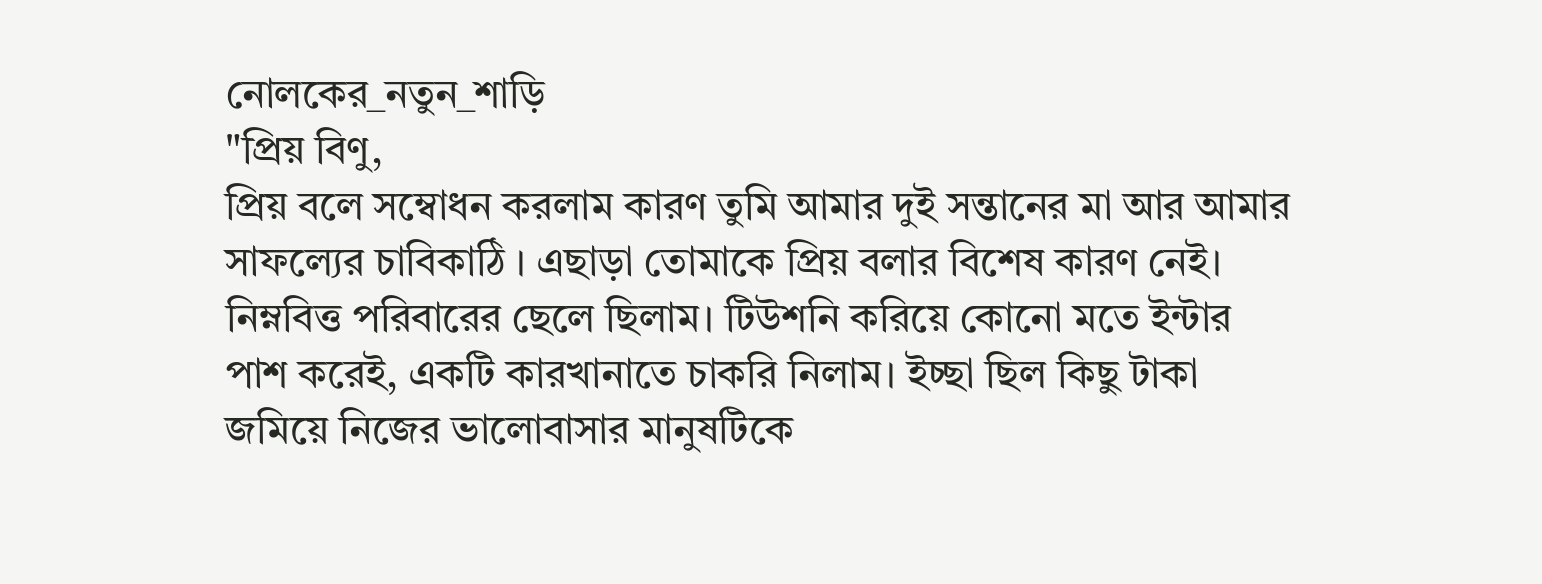নোলকের_নতুন_শাড়ি
"প্রিয় বিণু,
প্রিয় বলে সম্বোধন করলাম কারণ তুমি আমার দুই সন্তানের মা আর আমার সাফল্যের চাবিকাঠি । এছাড়া তোমাকে প্রিয় বলার বিশেষ কারণ নেই।
নিম্নবিত্ত পরিবারের ছেলে ছিলাম। টিউশনি করিয়ে কোনো মতে ইন্টার পাশ করেই, একটি কারখানাতে চাকরি নিলাম। ইচ্ছা ছিল কিছু টাকা জমিয়ে নিজের ভালোবাসার মানুষটিকে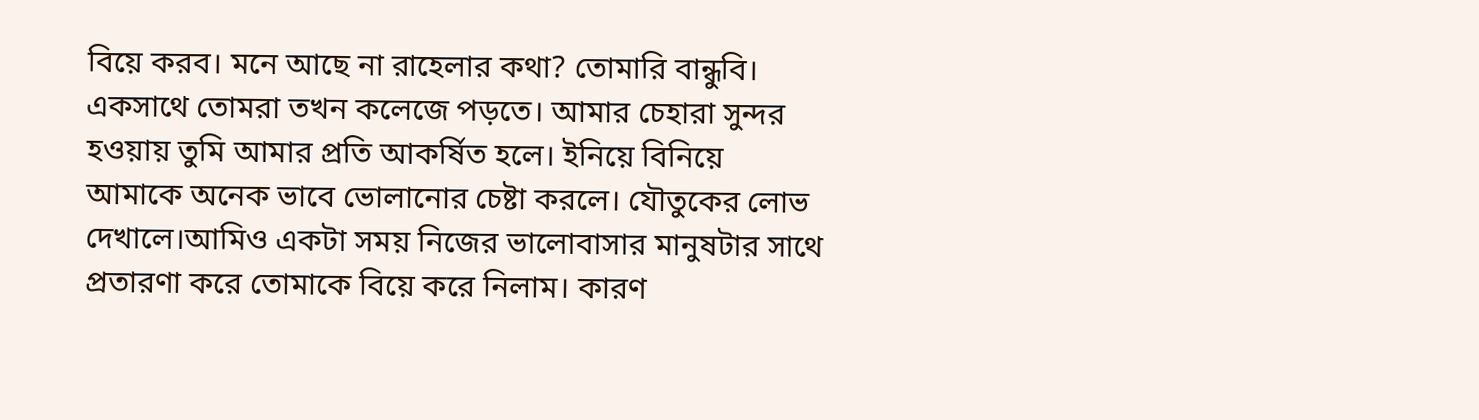বিয়ে করব। মনে আছে না রাহেলার কথা? তোমারি বান্ধুবি। একসাথে তোমরা তখন কলেজে পড়তে। আমার চেহারা সুন্দর হওয়ায় তুমি আমার প্রতি আকর্ষিত হলে। ইনিয়ে বিনিয়ে আমাকে অনেক ভাবে ভোলানোর চেষ্টা করলে। যৌতুকের লোভ দেখালে।আমিও একটা সময় নিজের ভালোবাসার মানুষটার সাথে প্রতারণা করে তোমাকে বিয়ে করে নিলাম। কারণ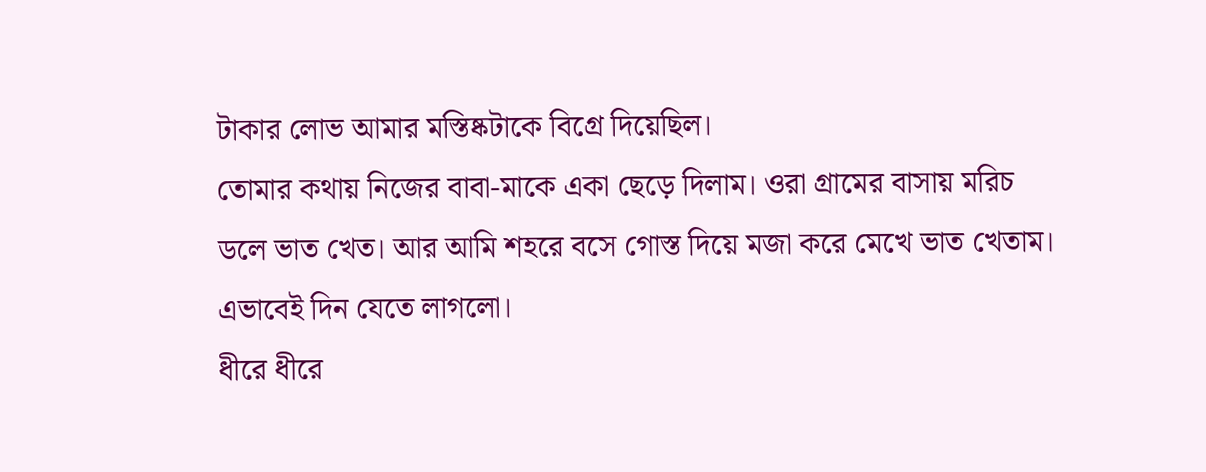টাকার লোভ আমার মস্তিষ্কটাকে বিগ্রে দিয়েছিল।
তোমার কথায় নিজের বাবা-মাকে একা ছেড়ে দিলাম। ওরা গ্রামের বাসায় মরিচ ডলে ভাত খেত। আর আমি শহরে বসে গোস্ত দিয়ে মজা করে মেখে ভাত খেতাম। এভাবেই দিন যেতে লাগলো।
ধীরে ধীরে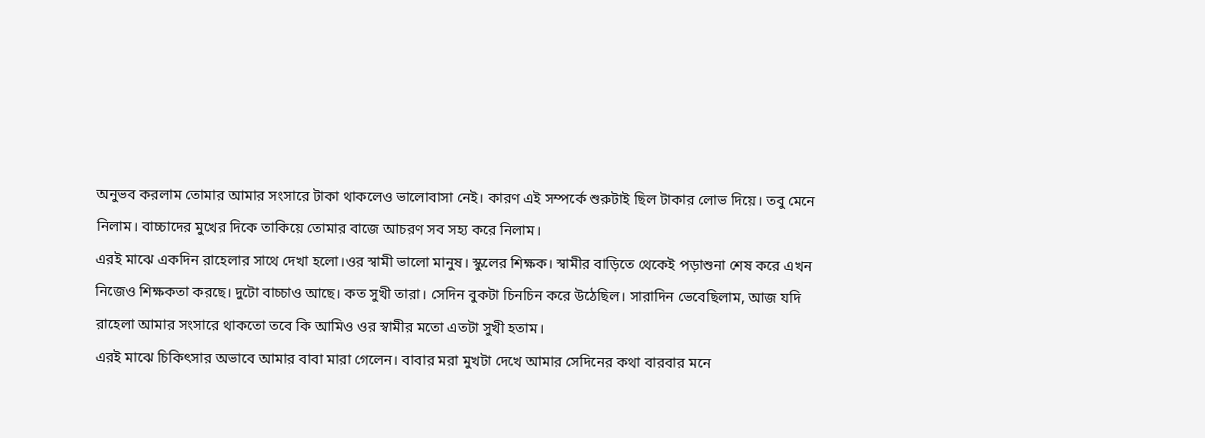অনুভব করলাম তোমার আমার সংসারে টাকা থাকলেও ভালোবাসা নেই। কারণ এই সম্পর্কে শুরুটাই ছিল টাকার লোভ দিয়ে। তবু মেনে নিলাম। বাচ্চাদের মুখের দিকে তাকিয়ে তোমার বাজে আচরণ সব সহ্য করে নিলাম।
এরই মাঝে একদিন রাহেলার সাথে দেখা হলো।ওর স্বামী ভালো মানুষ। স্কুলের শিক্ষক। স্বামীর বাড়িতে থেকেই পড়াশুনা শেষ করে এখন নিজেও শিক্ষকতা করছে। দুটো বাচ্চাও আছে। কত সুখী তারা। সেদিন বুকটা চিনচিন করে উঠেছিল। সারাদিন ভেবেছিলাম, আজ যদি রাহেলা আমার সংসারে থাকতো তবে কি আমিও ওর স্বামীর মতো এতটা সুখী হতাম।
এরই মাঝে চিকিৎসার অভাবে আমার বাবা মারা গেলেন। বাবার মরা মুখটা দেখে আমার সেদিনের কথা বারবার মনে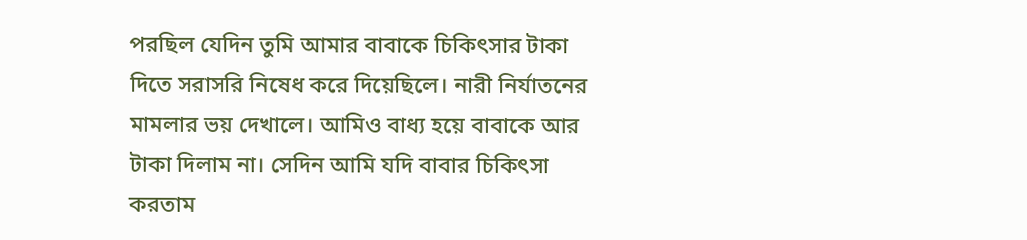পরছিল যেদিন তুমি আমার বাবাকে চিকিৎসার টাকা দিতে সরাসরি নিষেধ করে দিয়েছিলে। নারী নির্যাতনের মামলার ভয় দেখালে। আমিও বাধ্য হয়ে বাবাকে আর টাকা দিলাম না। সেদিন আমি যদি বাবার চিকিৎসা করতাম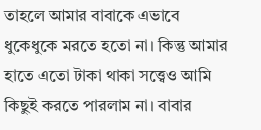তাহলে আমার বাবাকে এভাবে ধুকেধুকে মরতে হতো না। কিন্তু আমার হাতে এতো টাকা থাকা সত্ত্বেও আমি কিছুই করতে পারলাম না। বাবার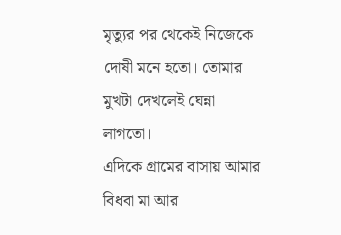মৃত্যুর পর থেকেই নিজেকে দোষী মনে হতো। তোমার মুখটা দেখলেই ঘেন্না লাগতো।
এদিকে গ্রামের বাসায় আমার বিধবা মা আর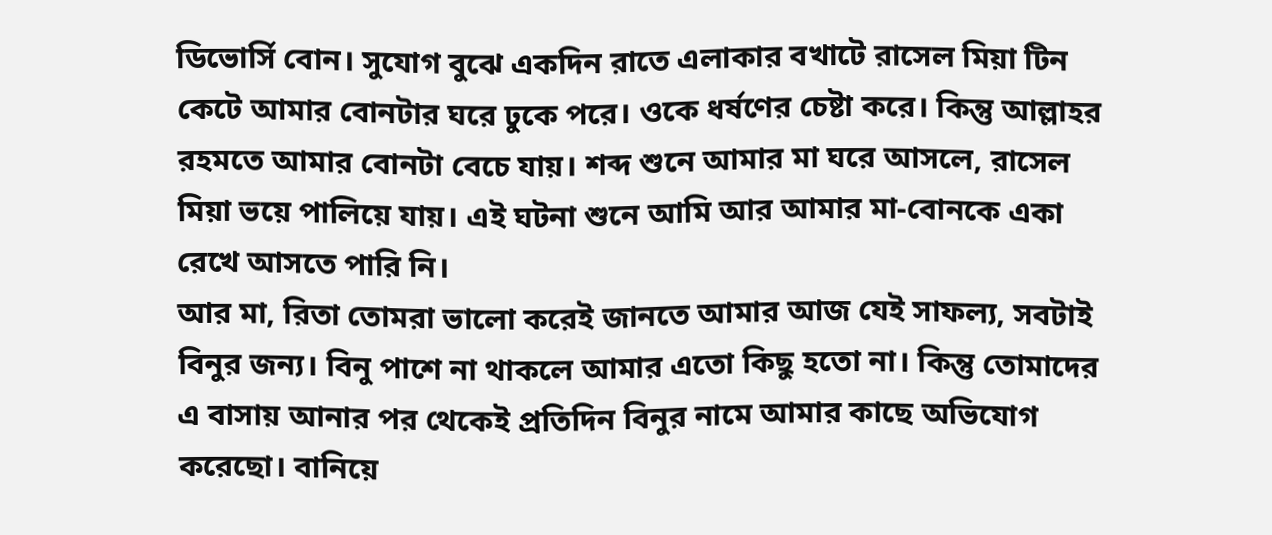ডিভোর্সি বোন। সুযোগ বুঝে একদিন রাতে এলাকার বখাটে রাসেল মিয়া টিন কেটে আমার বোনটার ঘরে ঢুকে পরে। ওকে ধর্ষণের চেষ্টা করে। কিন্তু আল্লাহর রহমতে আমার বোনটা বেচে যায়। শব্দ শুনে আমার মা ঘরে আসলে, রাসেল মিয়া ভয়ে পালিয়ে যায়। এই ঘটনা শুনে আমি আর আমার মা-বোনকে একা রেখে আসতে পারি নি।
আর মা, রিতা তোমরা ভালো করেই জানতে আমার আজ যেই সাফল্য, সবটাই বিনুর জন্য। বিনু পাশে না থাকলে আমার এতো কিছু হতো না। কিন্তু তোমাদের এ বাসায় আনার পর থেকেই প্রতিদিন বিনুর নামে আমার কাছে অভিযোগ করেছো। বানিয়ে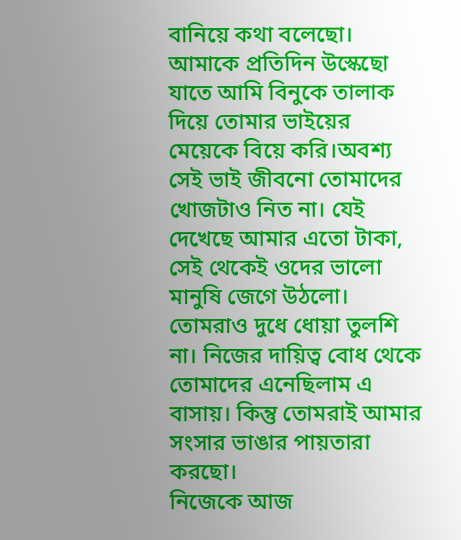বানিয়ে কথা বলেছো। আমাকে প্রতিদিন উস্কেছো যাতে আমি বিনুকে তালাক দিয়ে তোমার ভাইয়ের মেয়েকে বিয়ে করি।অবশ্য সেই ভাই জীবনো তোমাদের খোজটাও নিত না। যেই দেখেছে আমার এতো টাকা, সেই থেকেই ওদের ভালো মানুষি জেগে উঠলো। তোমরাও দুধে ধোয়া তুলশি না। নিজের দায়িত্ব বোধ থেকে তোমাদের এনেছিলাম এ বাসায়। কিন্তু তোমরাই আমার সংসার ভাঙার পায়তারা করছো।
নিজেকে আজ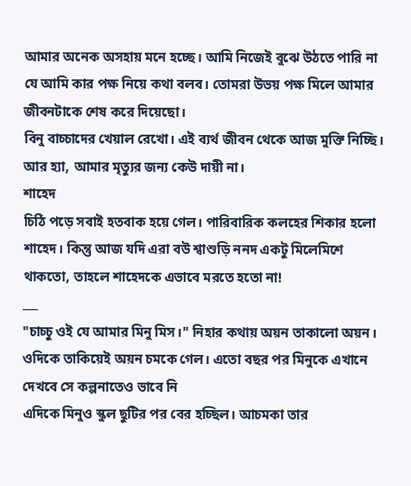আমার অনেক অসহায় মনে হচ্ছে। আমি নিজেই বুঝে উঠতে পারি না যে আমি কার পক্ষ নিয়ে কথা বলব। তোমরা উভয় পক্ষ মিলে আমার জীবনটাকে শেষ করে দিয়েছো।
বিনু বাচ্চাদের খেয়াল রেখো। এই ব্যর্থ জীবন থেকে আজ মুক্তি নিচ্ছি।
আর হ্যা, আমার মৃত্যুর জন্য কেউ দায়ী না।
শাহেদ
চিঠি পড়ে সবাই হতবাক হয়ে গেল। পারিবারিক কলহের শিকার হলো শাহেদ। কিন্তু আজ যদি এরা বউ শ্বাশুড়ি ননদ একটু মিলেমিশে থাকতো, তাহলে শাহেদকে এভাবে মরতে হতো না!
___
"চাচ্চু ওই যে আমার মিনু মিস।" নিহার কথায় অয়ন তাকালো অয়ন। ওদিকে তাকিয়েই অয়ন চমকে গেল। এতো বছর পর মিনুকে এখানে দেখবে সে কল্পনাতেও ভাবে নি
এদিকে মিনুও স্কুল ছুটির পর বের হচ্ছিল। আচমকা তার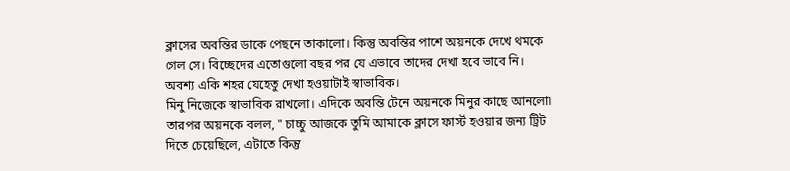ক্লাসের অবন্তির ডাকে পেছনে তাকালো। কিন্তু অবন্তির পাশে অয়নকে দেখে থমকে গেল সে। বিচ্ছেদের এতোগুলো বছর পর যে এভাবে তাদের দেখা হবে ভাবে নি। অবশ্য একি শহর যেহেতু দেখা হওয়াটাই স্বাভাবিক।
মিনু নিজেকে স্বাভাবিক রাখলো। এদিকে অবন্তি টেনে অয়নকে মিনুর কাছে আনলো৷ তারপর অয়নকে বলল, " চাচ্চু আজকে তুমি আমাকে ক্লাসে ফার্স্ট হওয়ার জন্য ট্রিট দিতে চেয়েছিলে, এটাতে কিন্তু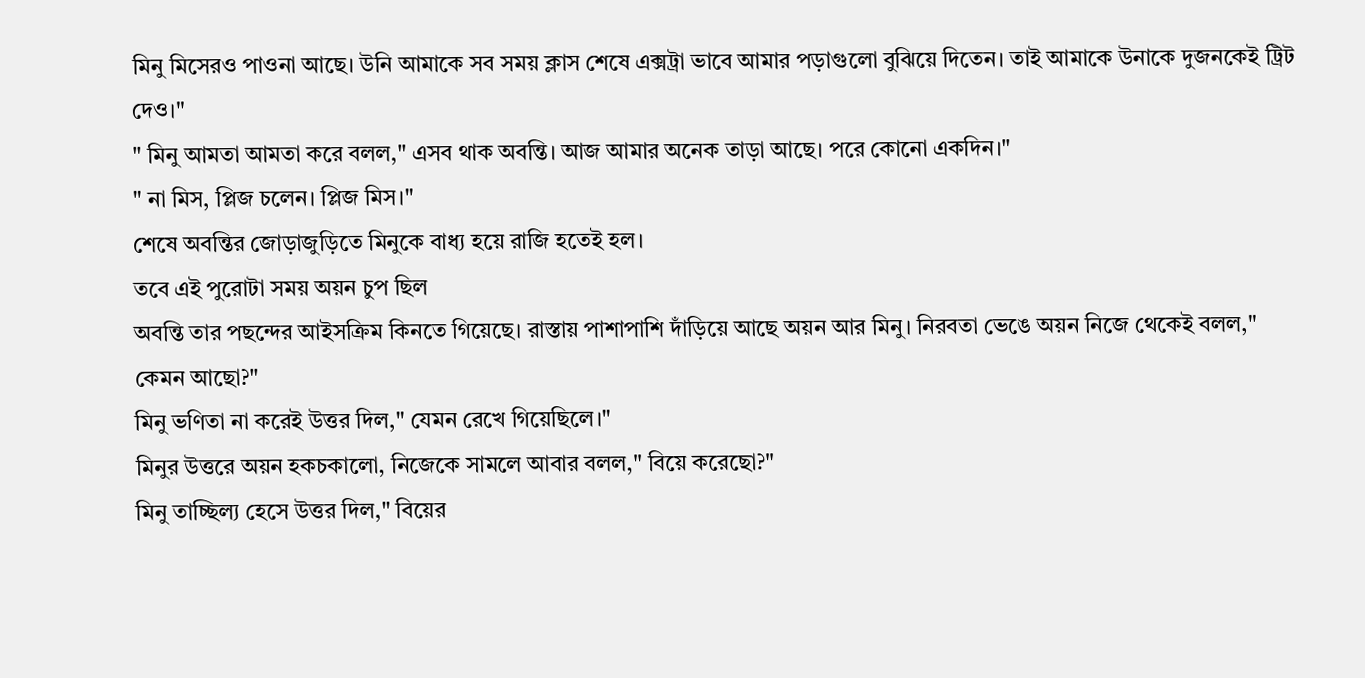মিনু মিসেরও পাওনা আছে। উনি আমাকে সব সময় ক্লাস শেষে এক্সট্রা ভাবে আমার পড়াগুলো বুঝিয়ে দিতেন। তাই আমাকে উনাকে দুজনকেই ট্রিট দেও।"
" মিনু আমতা আমতা করে বলল," এসব থাক অবন্তি। আজ আমার অনেক তাড়া আছে। পরে কোনো একদিন।"
" না মিস, প্লিজ চলেন। প্লিজ মিস।"
শেষে অবন্তির জোড়াজুড়িতে মিনুকে বাধ্য হয়ে রাজি হতেই হল।
তবে এই পুরোটা সময় অয়ন চুপ ছিল
অবন্তি তার পছন্দের আইসক্রিম কিনতে গিয়েছে। রাস্তায় পাশাপাশি দাঁড়িয়ে আছে অয়ন আর মিনু। নিরবতা ভেঙে অয়ন নিজে থেকেই বলল," কেমন আছো?"
মিনু ভণিতা না করেই উত্তর দিল," যেমন রেখে গিয়েছিলে।"
মিনুর উত্তরে অয়ন হকচকালো, নিজেকে সামলে আবার বলল," বিয়ে করেছো?"
মিনু তাচ্ছিল্য হেসে উত্তর দিল," বিয়ের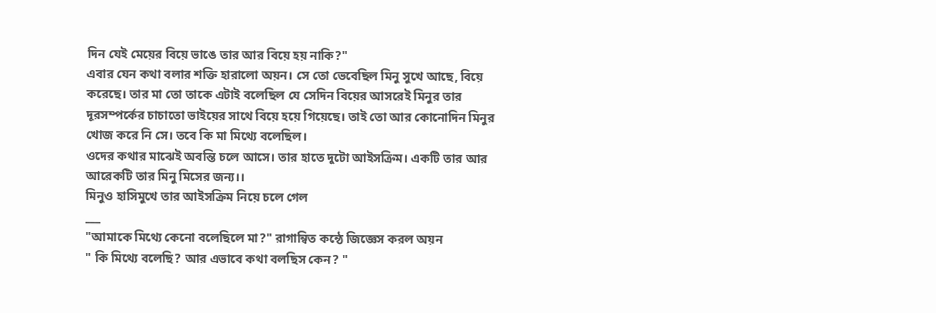দিন যেই মেয়ের বিয়ে ভাঙে তার আর বিয়ে হয় নাকি?"
এবার যেন কথা বলার শক্তি হারালো অয়ন। সে তো ভেবেছিল মিনু সুখে আছে, বিয়ে করেছে। তার মা তো তাকে এটাই বলেছিল যে সেদিন বিয়ের আসরেই মিনুর তার দূরসম্পর্কের চাচাতো ভাইয়ের সাথে বিয়ে হয়ে গিয়েছে। তাই তো আর কোনোদিন মিনুর খোজ করে নি সে। তবে কি মা মিথ্যে বলেছিল।
ওদের কথার মাঝেই অবন্তি চলে আসে। তার হাতে দুটো আইসক্রিম। একটি তার আর আরেকটি তার মিনু মিসের জন্য।।
মিনুও হাসিমুখে তার আইসক্রিম নিয়ে চলে গেল
___
"আমাকে মিথ্যে কেনো বলেছিলে মা?" রাগান্বিত কন্ঠে জিজ্ঞেস করল অয়ন
" কি মিথ্যে বলেছি? আর এভাবে কথা বলছিস কেন? "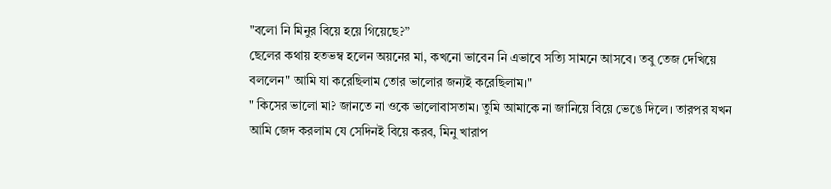"বলো নি মিনুর বিয়ে হয়ে গিয়েছে?”
ছেলের কথায় হতভম্ব হলেন অয়নের মা, কখনো ভাবেন নি এভাবে সত্যি সামনে আসবে। তবু তেজ দেখিয়ে বললেন" আমি যা করেছিলাম তোর ভালোর জন্যই করেছিলাম।"
" কিসের ভালো মা? জানতে না ওকে ভালোবাসতাম। তুমি আমাকে না জানিয়ে বিয়ে ভেঙে দিলে। তারপর যখন আমি জেদ করলাম যে সেদিনই বিয়ে করব, মিনু খারাপ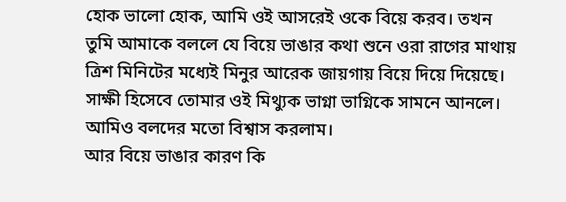হোক ভালো হোক, আমি ওই আসরেই ওকে বিয়ে করব। তখন তুমি আমাকে বললে যে বিয়ে ভাঙার কথা শুনে ওরা রাগের মাথায় ত্রিশ মিনিটের মধ্যেই মিনুর আরেক জায়গায় বিয়ে দিয়ে দিয়েছে। সাক্ষী হিসেবে তোমার ওই মিথ্যুক ভাগ্না ভাগ্নিকে সামনে আনলে। আমিও বলদের মতো বিশ্বাস করলাম।
আর বিয়ে ভাঙার কারণ কি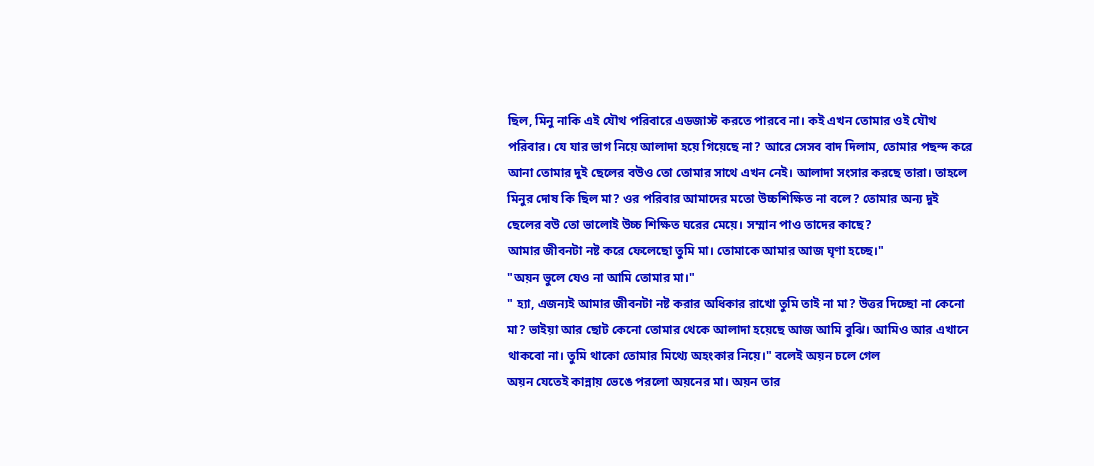ছিল, মিনু নাকি এই যৌথ পরিবারে এডজাস্ট করতে পারবে না। কই এখন তোমার ওই যৌথ পরিবার। যে যার ভাগ নিয়ে আলাদা হয়ে গিয়েছে না? আরে সেসব বাদ দিলাম, তোমার পছন্দ করে আনা তোমার দুই ছেলের বউও তো তোমার সাথে এখন নেই। আলাদা সংসার করছে তারা। তাহলে মিনুর দোষ কি ছিল মা? ওর পরিবার আমাদের মতো উচ্চশিক্ষিত না বলে? তোমার অন্য দুই ছেলের বউ তো ভালোই উচ্চ শিক্ষিত ঘরের মেয়ে। সম্মান পাও তাদের কাছে?
আমার জীবনটা নষ্ট করে ফেলেছো তুমি মা। তোমাকে আমার আজ ঘৃণা হচ্ছে।"
"অয়ন ভুলে যেও না আমি তোমার মা।"
" হ্যা, এজন্যই আমার জীবনটা নষ্ট করার অধিকার রাখো তুমি তাই না মা? উত্তর দিচ্ছো না কেনো মা? ভাইয়া আর ছোট কেনো তোমার থেকে আলাদা হয়েছে আজ আমি বুঝি। আমিও আর এখানে থাকবো না। তুমি থাকো তোমার মিথ্যে অহংকার নিয়ে।" বলেই অয়ন চলে গেল
অয়ন যেতেই কান্নায় ভেঙে পরলো অয়নের মা। অয়ন তার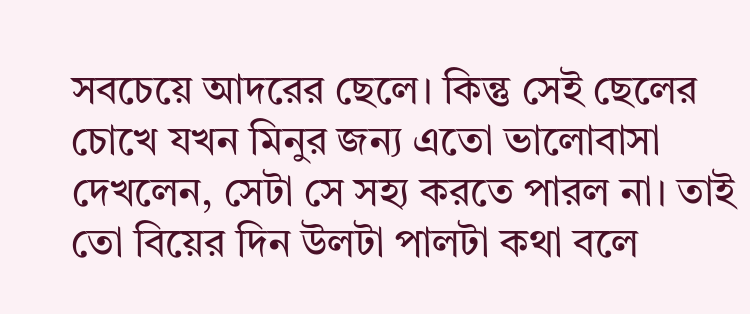সবচেয়ে আদরের ছেলে। কিন্তু সেই ছেলের চোখে যখন মিনুর জন্য এতো ভালোবাসা দেখলেন, সেটা সে সহ্য করতে পারল না। তাই তো বিয়ের দিন উলটা পালটা কথা বলে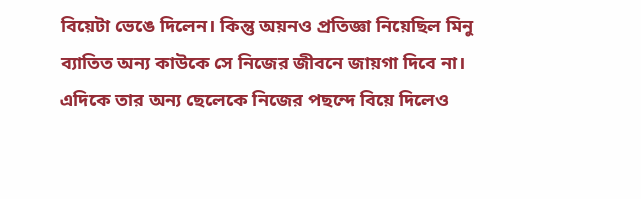বিয়েটা ভেঙে দিলেন। কিন্তু অয়নও প্রতিজ্ঞা নিয়েছিল মিনু ব্যাতিত অন্য কাউকে সে নিজের জীবনে জায়গা দিবে না।
এদিকে তার অন্য ছেলেকে নিজের পছন্দে বিয়ে দিলেও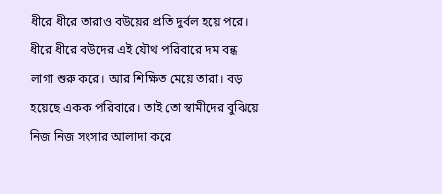ধীরে ধীরে তারাও বউয়ের প্রতি দুর্বল হয়ে পরে। ধীরে ধীরে বউদের এই যৌথ পরিবারে দম বন্ধ লাগা শুরু করে। আর শিক্ষিত মেয়ে তারা। বড় হয়েছে একক পরিবারে। তাই তো স্বামীদের বুঝিয়ে নিজ নিজ সংসার আলাদা করে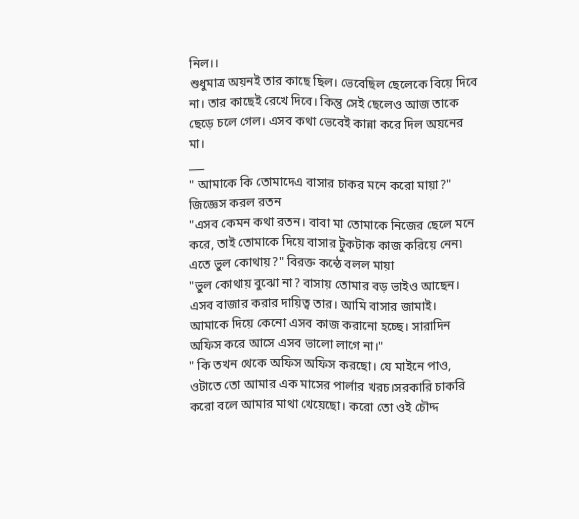নিল।।
শুধুমাত্র অয়নই তার কাছে ছিল। ভেবেছিল ছেলেকে বিয়ে দিবে না। তার কাছেই রেখে দিবে। কিন্তু সেই ছেলেও আজ তাকে ছেড়ে চলে গেল। এসব কথা ভেবেই কান্না করে দিল অয়নের মা।
___
" আমাকে কি তোমাদেএ বাসার চাকর মনে করো মায়া?" জিজ্ঞেস করল রতন
"এসব কেমন কথা রতন। বাবা মা তোমাকে নিজের ছেলে মনে করে, তাই তোমাকে দিয়ে বাসার টুকটাক কাজ করিয়ে নেন৷ এতে ভুল কোথায়?" বিরক্ত কন্ঠে বলল মায়া
"ভুল কোথায় বুঝো না? বাসায় তোমার বড় ভাইও আছেন। এসব বাজার করার দায়িত্ব তার। আমি বাসার জামাই। আমাকে দিয়ে কেনো এসব কাজ করানো হচ্ছে। সারাদিন অফিস করে আসে এসব ভালো লাগে না।"
" কি তখন থেকে অফিস অফিস করছো। যে মাইনে পাও, ওটাতে তো আমার এক মাসের পার্লার খরচ।সরকারি চাকরি করো বলে আমার মাথা খেয়েছো। করো তো ওই চৌদ্দ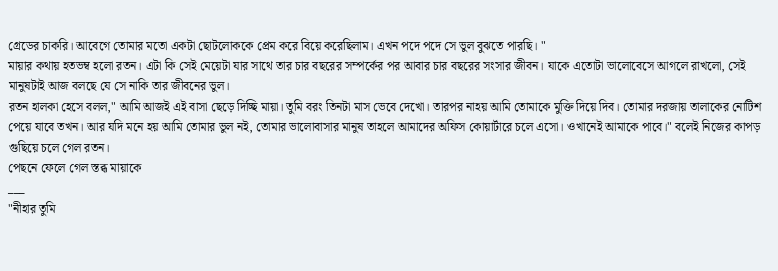গ্রেডের চাকরি। আবেগে তোমার মতো একটা ছোটলোককে প্রেম করে বিয়ে করেছিলাম। এখন পদে পদে সে ভুল বুঝতে পারছি। "
মায়ার কথায় হতভম্ব হলো রতন। এটা কি সেই মেয়েটা যার সাথে তার চার বছরের সম্পর্কের পর আবার চার বছরের সংসার জীবন। যাকে এতোটা ভালোবেসে আগলে রাখলো, সেই মানুষটাই আজ বলছে যে সে নাকি তার জীবনের ভুল।
রতন হালকা হেসে বলল," আমি আজই এই বাসা ছেড়ে দিচ্ছি মায়া। তুমি বরং তিনটা মাস ভেবে দেখো। তারপর নাহয় আমি তোমাকে মুক্তি দিয়ে দিব। তোমার দরজায় তালাকের নোটিশ পেয়ে যাবে তখন। আর যদি মনে হয় আমি তোমার ভুল নই, তোমার ভালোবাসার মানুষ তাহলে আমাদের অফিস কোয়ার্টারে চলে এসো। ওখানেই আমাকে পাবে।" বলেই নিজের কাপড় গুছিয়ে চলে গেল রতন।
পেছনে ফেলে গেল স্তব্ধ মায়াকে
___
"নীহার তুমি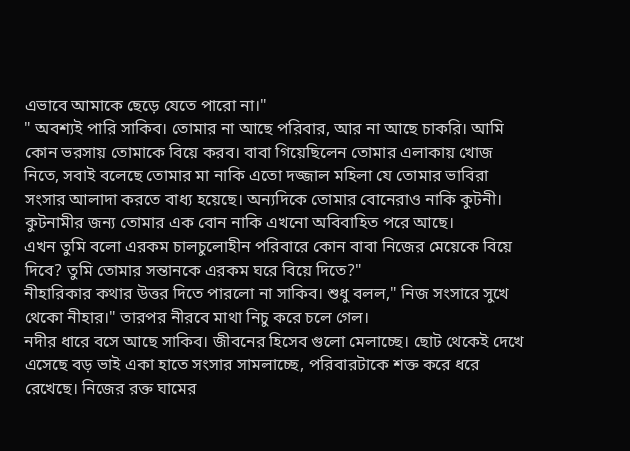এভাবে আমাকে ছেড়ে যেতে পারো না।"
" অবশ্যই পারি সাকিব। তোমার না আছে পরিবার, আর না আছে চাকরি। আমি কোন ভরসায় তোমাকে বিয়ে করব। বাবা গিয়েছিলেন তোমার এলাকায় খোজ নিতে, সবাই বলেছে তোমার মা নাকি এতো দজ্জাল মহিলা যে তোমার ভাবিরা সংসার আলাদা করতে বাধ্য হয়েছে। অন্যদিকে তোমার বোনেরাও নাকি কুটনী। কুটনামীর জন্য তোমার এক বোন নাকি এখনো অবিবাহিত পরে আছে।
এখন তুমি বলো এরকম চালচুলোহীন পরিবারে কোন বাবা নিজের মেয়েকে বিয়ে দিবে? তুমি তোমার সন্তানকে এরকম ঘরে বিয়ে দিতে?"
নীহারিকার কথার উত্তর দিতে পারলো না সাকিব। শুধু বলল," নিজ সংসারে সুখে থেকো নীহার।" তারপর নীরবে মাথা নিচু করে চলে গেল।
নদীর ধারে বসে আছে সাকিব। জীবনের হিসেব গুলো মেলাচ্ছে। ছোট থেকেই দেখে এসেছে বড় ভাই একা হাতে সংসার সামলাচ্ছে, পরিবারটাকে শক্ত করে ধরে রেখেছে। নিজের রক্ত ঘামের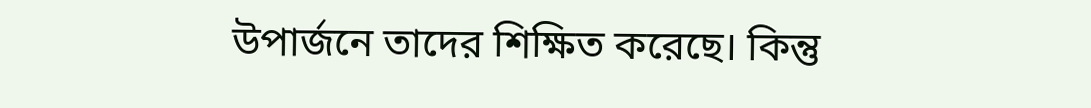উপার্জনে তাদের শিক্ষিত করেছে। কিন্তু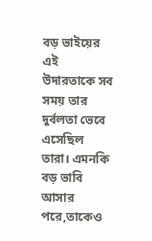বড় ভাইয়ের এই উদারতাকে সব সময় তার দুর্বলতা ভেবে এসেছিল তারা। এমনকি বড় ভাবি আসার পরে,তাকেও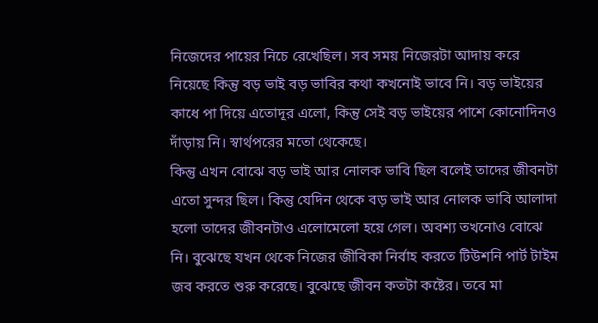নিজেদের পায়ের নিচে রেখেছিল। সব সময় নিজেরটা আদায় করে নিয়েছে কিন্তু বড় ভাই বড় ভাবির কথা কখনোই ভাবে নি। বড় ভাইয়ের কাধে পা দিয়ে এতোদূর এলো, কিন্তু সেই বড় ভাইয়ের পাশে কোনোদিনও দাঁড়ায় নি। স্বার্থপরের মতো থেকেছে।
কিন্তু এখন বোঝে বড় ভাই আর নোলক ভাবি ছিল বলেই তাদের জীবনটা এতো সুন্দর ছিল। কিন্তু যেদিন থেকে বড় ভাই আর নোলক ভাবি আলাদা হলো তাদের জীবনটাও এলোমেলো হয়ে গেল। অবশ্য তখনোও বোঝে নি। বুঝেছে যখন থেকে নিজের জীবিকা নির্বাহ করতে টিউশনি পার্ট টাইম জব করতে শুরু করেছে। বুঝেছে জীবন কতটা কষ্টের। তবে মা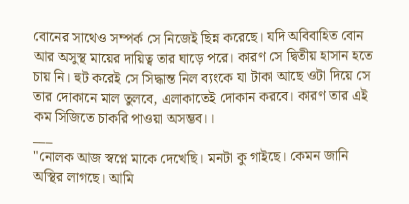বোনের সাথেও সম্পর্ক সে নিজেই ছিন্ন করেছে। যদি অবিবাহিত বোন আর অসুস্থ মায়ের দায়িত্ব তার ঘাড়ে পরে। কারণ সে দ্বিতীয় হাসান হতে চায় নি। হুট করেই সে সিদ্ধান্ত নিল ব্যংকে যা টাকা আছে ওটা দিয়ে সে তার দোকানে মাল তুলবে, এলাকাতেই দোকান করবে। কারণ তার এই কম সিজিতে চাকরি পাওয়া অসম্ভব।।
___
"নোলক আজ স্বপ্নে মাকে দেখেছি। মনটা কু গাইছে। কেমন জানি অস্থির লাগছে। আমি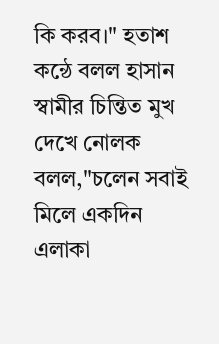কি করব।" হতাশ কন্ঠে বলল হাসান
স্বামীর চিন্তিত মুখ দেখে নোলক বলল,"চলেন সবাই মিলে একদিন এলাকা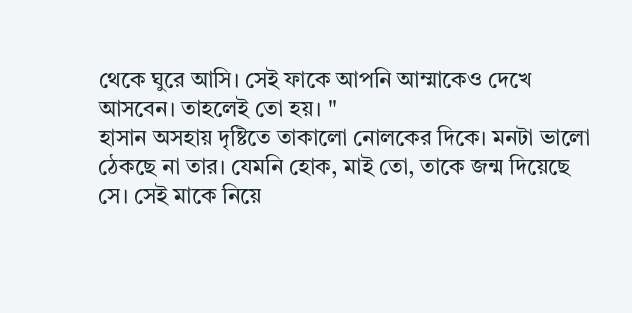থেকে ঘুরে আসি। সেই ফাকে আপনি আম্মাকেও দেখে আসবেন। তাহলেই তো হয়। "
হাসান অসহায় দৃষ্টিতে তাকালো নোলকের দিকে। মনটা ভালো ঠেকছে না তার। যেমনি হোক, মাই তো, তাকে জন্ম দিয়েছে সে। সেই মাকে নিয়ে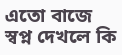এতো বাজে স্বপ্ন দেখলে কি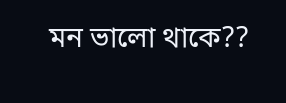মন ভালো থাকে??